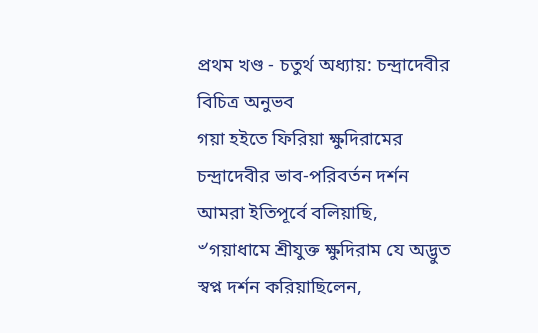প্রথম খণ্ড - চতুর্থ অধ্যায়: চন্দ্রাদেবীর বিচিত্র অনুভব
গয়া হইতে ফিরিয়া ক্ষুদিরামের চন্দ্রাদেবীর ভাব-পরিবর্তন দর্শন
আমরা ইতিপূর্বে বলিয়াছি, ৺গয়াধামে শ্রীযুক্ত ক্ষুদিরাম যে অদ্ভুত স্বপ্ন দর্শন করিয়াছিলেন,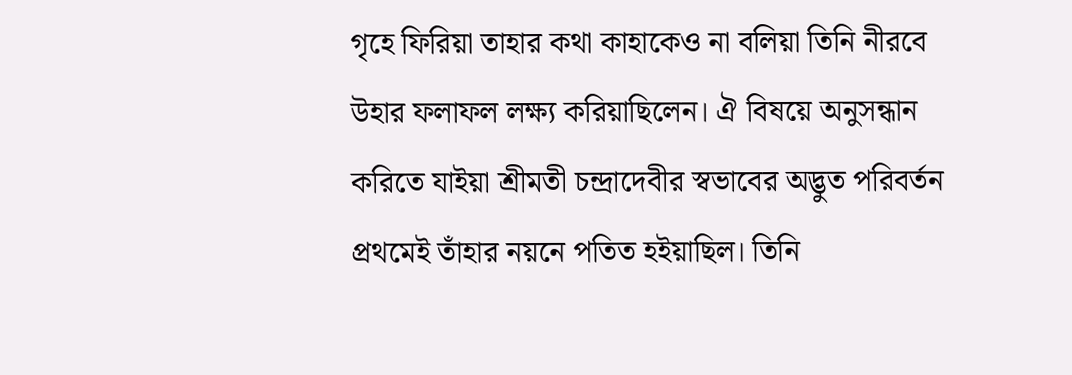গৃহে ফিরিয়া তাহার কথা কাহাকেও না বলিয়া তিনি নীরবে উহার ফলাফল লক্ষ্য করিয়াছিলেন। ঐ বিষয়ে অনুসন্ধান করিতে যাইয়া শ্রীমতী চন্দ্রাদেবীর স্বভাবের অদ্ভুত পরিবর্তন প্রথমেই তাঁহার নয়নে পতিত হইয়াছিল। তিনি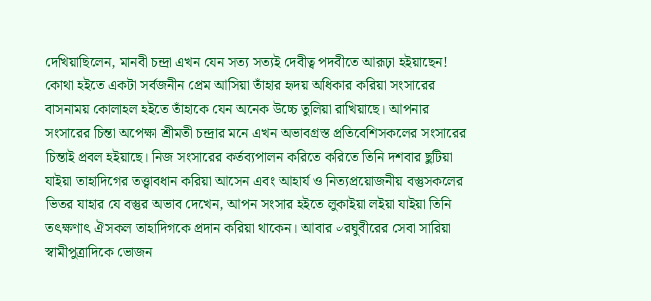দেখিয়াছিলেন, মানবী চন্দ্রা এখন যেন সত্য সত্যই দেবীত্ব পদবীতে আরূঢ়া হইয়াছেন! কোথা হইতে একটা সর্বজনীন প্রেম আসিয়া তাঁহার হৃদয় অধিকার করিয়া সংসারের বাসনাময় কোলাহল হইতে তাঁহাকে যেন অনেক উচ্চে তুলিয়া রাখিয়াছে। আপনার সংসারের চিন্তা অপেক্ষা শ্রীমতী চন্দ্রার মনে এখন অভাবগ্রস্ত প্রতিবেশিসকলের সংসারের চিন্তাই প্রবল হইয়াছে। নিজ সংসারের কর্তব্যপালন করিতে করিতে তিনি দশবার ছুটিয়া যাইয়া তাহাদিগের তত্ত্বাবধান করিয়া আসেন এবং আহার্য ও নিত্যপ্রয়োজনীয় বস্তুসকলের ভিতর যাহার যে বস্তুর অভাব দেখেন, আপন সংসার হইতে লুকাইয়া লইয়া যাইয়া তিনি তৎক্ষণাৎ ঐসকল তাহাদিগকে প্রদান করিয়া থাকেন। আবার ৺রঘুবীরের সেবা সারিয়া স্বামীপুত্রাদিকে ভোজন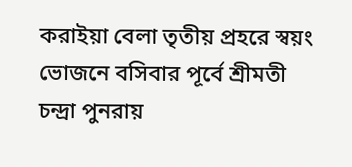করাইয়া বেলা তৃতীয় প্রহরে স্বয়ং ভোজনে বসিবার পূর্বে শ্রীমতী চন্দ্রা পুনরায়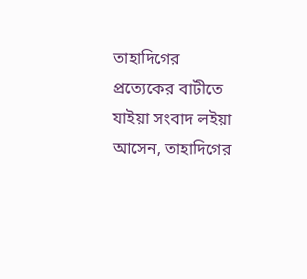তাহাদিগের প্রত্যেকের বাটীতে যাইয়া সংবাদ লইয়া আসেন, তাহাদিগের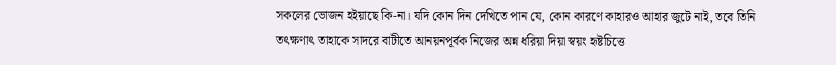সকলের ভোজন হইয়াছে কি-না। যদি কোন দিন দেখিতে পান যে, কোন কারণে কাহারও আহার জুটে নাই, তবে তিনি তৎক্ষণাৎ তাহাকে সাদরে বাটীতে আনয়নপূর্বক নিজের অন্ন ধরিয়া দিয়া স্বয়ং হৃষ্টচিত্তে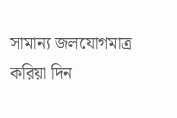সামান্য জলযোগমাত্র করিয়া দিন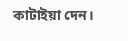কাটাইয়া দেন।